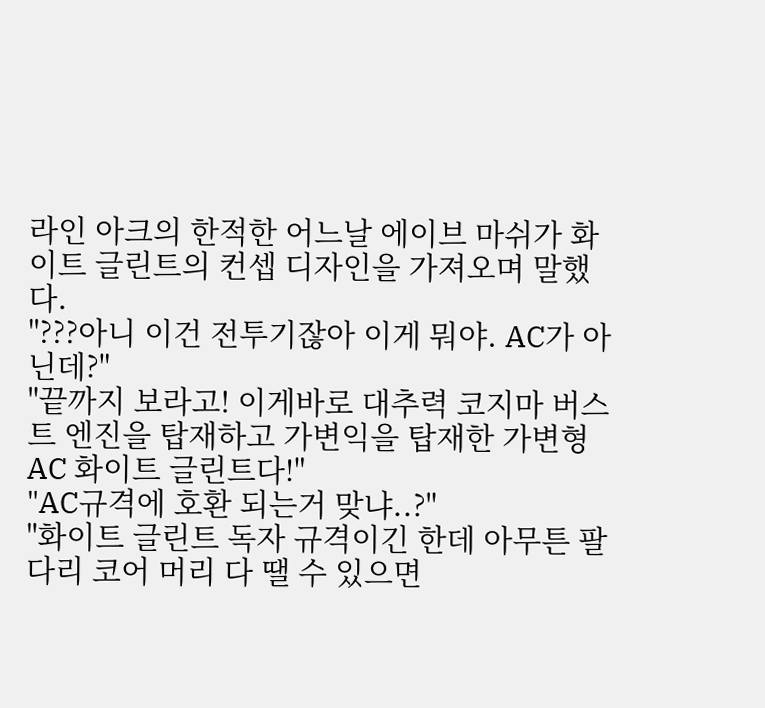라인 아크의 한적한 어느날 에이브 마쉬가 화이트 글린트의 컨셉 디자인을 가져오며 말했다.
"???아니 이건 전투기잖아 이게 뭐야. AC가 아닌데?"
"끝까지 보라고! 이게바로 대추력 코지마 버스트 엔진을 탑재하고 가변익을 탑재한 가변형 AC 화이트 글린트다!"
"AC규격에 호환 되는거 맞냐..?"
"화이트 글린트 독자 규격이긴 한데 아무튼 팔다리 코어 머리 다 땔 수 있으면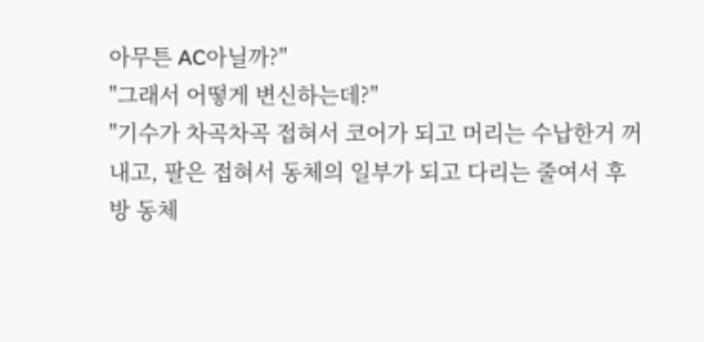아무튼 AC아닐까?"
"그래서 어떻게 변신하는데?"
"기수가 차곡차곡 접혀서 코어가 되고 머리는 수납한거 꺼내고, 팔은 접혀서 동체의 일부가 되고 다리는 줄여서 후방 동체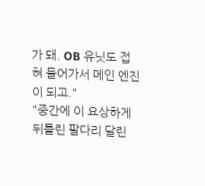가 돼. OB 유닛도 접혀 들어가서 메인 엔진이 되고."
"중간에 이 요상하게 뒤틀린 팔다리 달린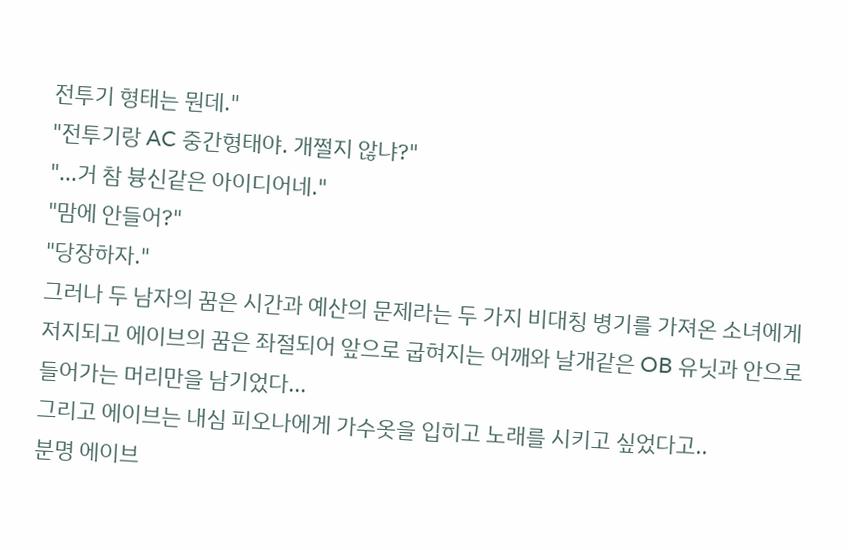전투기 형태는 뭔데."
"전투기랑 AC 중간형태야. 개쩔지 않냐?"
"...거 참 븅신같은 아이디어네."
"맘에 안들어?"
"당장하자."
그러나 두 남자의 꿈은 시간과 예산의 문제라는 두 가지 비대칭 병기를 가져온 소녀에게 저지되고 에이브의 꿈은 좌절되어 앞으로 굽혀지는 어깨와 날개같은 OB 유닛과 안으로 들어가는 머리만을 남기었다...
그리고 에이브는 내심 피오나에게 가수옷을 입히고 노래를 시키고 싶었다고..
분명 에이브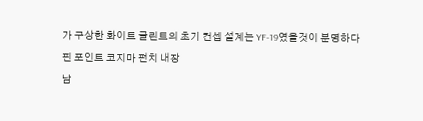가 구상한 화이트 글린트의 초기 컨셉 설계는 YF-19였을것이 분명하다
핀 포인트 코지마 펀치 내장
남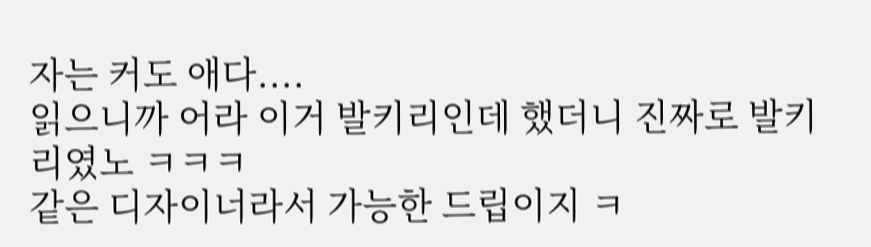자는 커도 애다....
읽으니까 어라 이거 발키리인데 했더니 진짜로 발키리였노 ㅋㅋㅋ
같은 디자이너라서 가능한 드립이지 ㅋ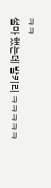ㅋㅋ
설마 했는데 발키리 ㅋㅋㅋㅋㅋ